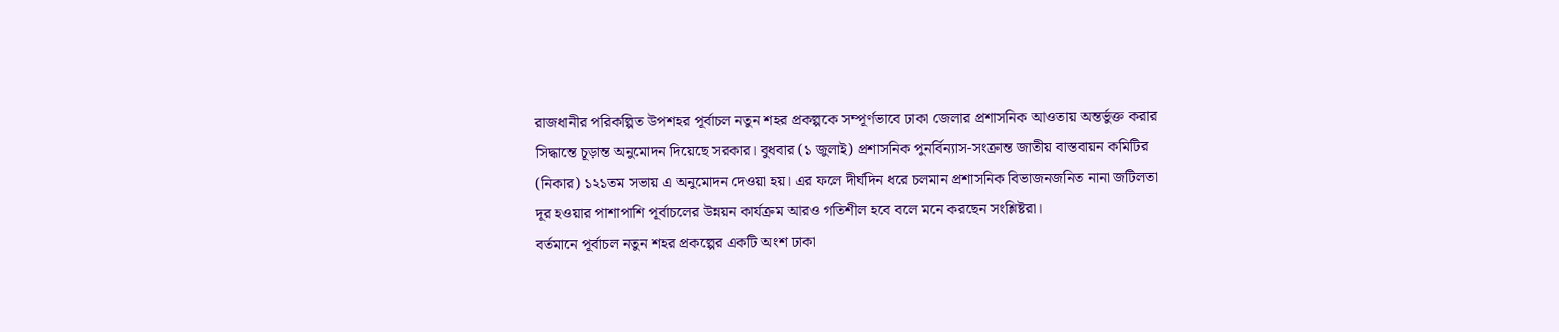রাজধানীর পরিকল্পিত উপশহর পূর্বাচল নতুন শহর প্রকল্পকে সম্পূর্ণভাবে ঢাকা জেলার প্রশাসনিক আওতায় অন্তর্ভুক্ত করার সিদ্ধান্তে চূড়ান্ত অনুমোদন দিয়েছে সরকার। বুধবার (১ জুলাই) প্রশাসনিক পুনর্বিন্যাস-সংক্রান্ত জাতীয় বাস্তবায়ন কমিটির (নিকার) ১২১তম সভায় এ অনুমোদন দেওয়া হয়। এর ফলে দীর্ঘদিন ধরে চলমান প্রশাসনিক বিভাজনজনিত নানা জটিলতা দূর হওয়ার পাশাপাশি পূর্বাচলের উন্নয়ন কার্যক্রম আরও গতিশীল হবে বলে মনে করছেন সংশ্লিষ্টরা।
বর্তমানে পূর্বাচল নতুন শহর প্রকল্পের একটি অংশ ঢাকা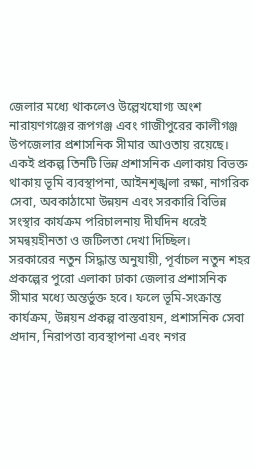জেলার মধ্যে থাকলেও উল্লেখযোগ্য অংশ নারায়ণগঞ্জের রূপগঞ্জ এবং গাজীপুরের কালীগঞ্জ উপজেলার প্রশাসনিক সীমার আওতায় রয়েছে। একই প্রকল্প তিনটি ভিন্ন প্রশাসনিক এলাকায় বিভক্ত থাকায় ভূমি ব্যবস্থাপনা, আইনশৃঙ্খলা রক্ষা, নাগরিক সেবা, অবকাঠামো উন্নয়ন এবং সরকারি বিভিন্ন সংস্থার কার্যক্রম পরিচালনায় দীর্ঘদিন ধরেই সমন্বয়হীনতা ও জটিলতা দেখা দিচ্ছিল।
সরকারের নতুন সিদ্ধান্ত অনুযায়ী, পূর্বাচল নতুন শহর প্রকল্পের পুরো এলাকা ঢাকা জেলার প্রশাসনিক সীমার মধ্যে অন্তর্ভুক্ত হবে। ফলে ভূমি-সংক্রান্ত কার্যক্রম, উন্নয়ন প্রকল্প বাস্তবায়ন, প্রশাসনিক সেবা প্রদান, নিরাপত্তা ব্যবস্থাপনা এবং নগর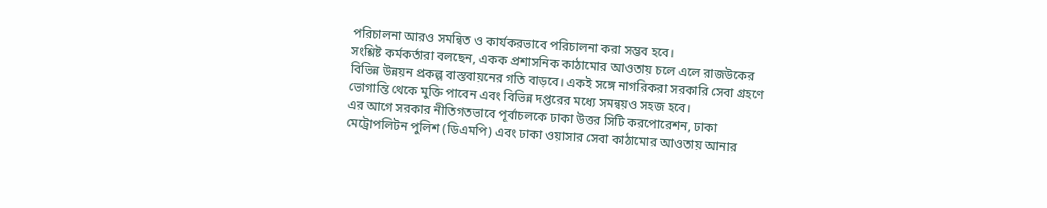পরিচালনা আরও সমন্বিত ও কার্যকরভাবে পরিচালনা করা সম্ভব হবে।
সংশ্লিষ্ট কর্মকর্তারা বলছেন, একক প্রশাসনিক কাঠামোর আওতায় চলে এলে রাজউকের বিভিন্ন উন্নয়ন প্রকল্প বাস্তবায়নের গতি বাড়বে। একই সঙ্গে নাগরিকরা সরকারি সেবা গ্রহণে ভোগান্তি থেকে মুক্তি পাবেন এবং বিভিন্ন দপ্তরের মধ্যে সমন্বয়ও সহজ হবে।
এর আগে সরকার নীতিগতভাবে পূর্বাচলকে ঢাকা উত্তর সিটি করপোরেশন, ঢাকা মেট্রোপলিটন পুলিশ (ডিএমপি) এবং ঢাকা ওয়াসার সেবা কাঠামোর আওতায় আনার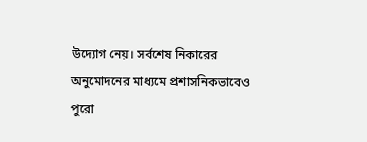উদ্যোগ নেয়। সর্বশেষ নিকারের অনুমোদনের মাধ্যমে প্রশাসনিকভাবেও পুরো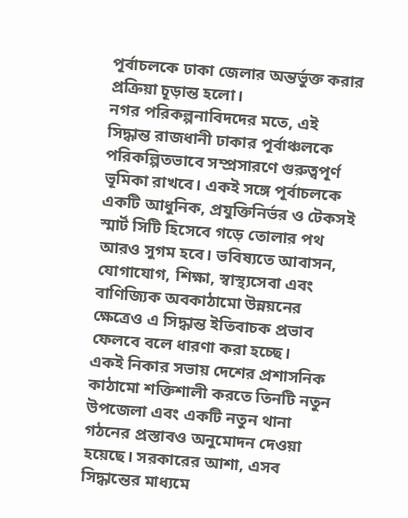পূর্বাচলকে ঢাকা জেলার অন্তর্ভুক্ত করার প্রক্রিয়া চূড়ান্ত হলো।
নগর পরিকল্পনাবিদদের মতে, এই সিদ্ধান্ত রাজধানী ঢাকার পূর্বাঞ্চলকে পরিকল্পিতভাবে সম্প্রসারণে গুরুত্বপূর্ণ ভূমিকা রাখবে। একই সঙ্গে পূর্বাচলকে একটি আধুনিক, প্রযুক্তিনির্ভর ও টেকসই স্মার্ট সিটি হিসেবে গড়ে তোলার পথ আরও সুগম হবে। ভবিষ্যতে আবাসন, যোগাযোগ, শিক্ষা, স্বাস্থ্যসেবা এবং বাণিজ্যিক অবকাঠামো উন্নয়নের ক্ষেত্রেও এ সিদ্ধান্ত ইতিবাচক প্রভাব ফেলবে বলে ধারণা করা হচ্ছে।
একই নিকার সভায় দেশের প্রশাসনিক কাঠামো শক্তিশালী করতে তিনটি নতুন উপজেলা এবং একটি নতুন থানা গঠনের প্রস্তাবও অনুমোদন দেওয়া হয়েছে। সরকারের আশা, এসব সিদ্ধান্তের মাধ্যমে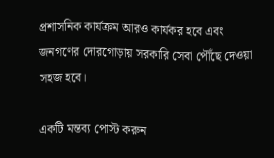প্রশাসনিক কার্যক্রম আরও কার্যকর হবে এবং জনগণের দোরগোড়ায় সরকারি সেবা পৌঁছে দেওয়া সহজ হবে।

একটি মন্তব্য পোস্ট করুন